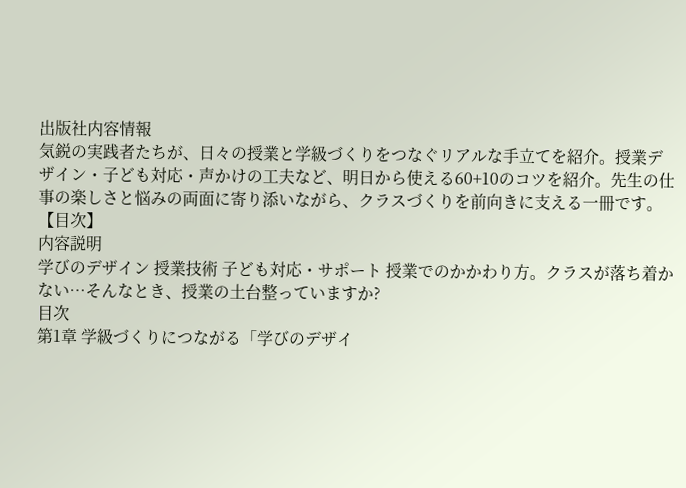出版社内容情報
気鋭の実践者たちが、日々の授業と学級づくりをつなぐリアルな手立てを紹介。授業デザイン・子ども対応・声かけの工夫など、明日から使える60+10のコツを紹介。先生の仕事の楽しさと悩みの両面に寄り添いながら、クラスづくりを前向きに支える一冊です。
【目次】
内容説明
学びのデザイン 授業技術 子ども対応・サポート 授業でのかかわり方。クラスが落ち着かない…そんなとき、授業の土台整っていますか?
目次
第1章 学級づくりにつながる「学びのデザイ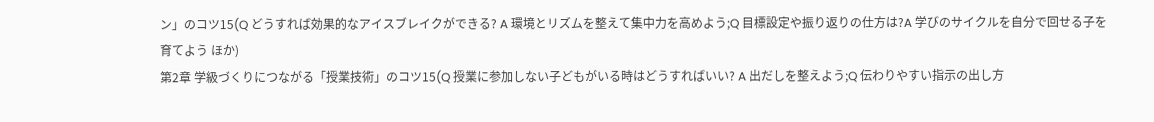ン」のコツ15(Q どうすれば効果的なアイスブレイクができる? A 環境とリズムを整えて集中力を高めよう;Q 目標設定や振り返りの仕方は?A 学びのサイクルを自分で回せる子を育てよう ほか)
第2章 学級づくりにつながる「授業技術」のコツ15(Q 授業に参加しない子どもがいる時はどうすればいい? A 出だしを整えよう;Q 伝わりやすい指示の出し方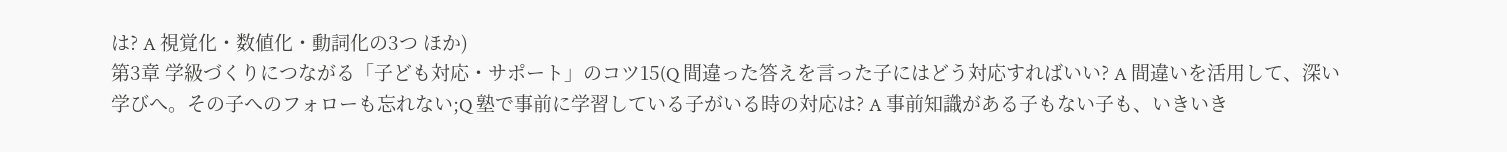は? A 視覚化・数値化・動詞化の3つ ほか)
第3章 学級づくりにつながる「子ども対応・サポート」のコツ15(Q 間違った答えを言った子にはどう対応すればいい? A 間違いを活用して、深い学びへ。その子へのフォローも忘れない;Q 塾で事前に学習している子がいる時の対応は? A 事前知識がある子もない子も、いきいき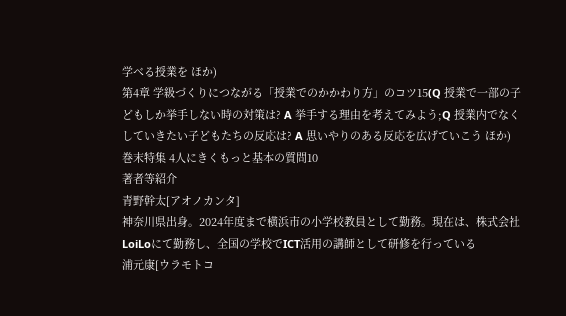学べる授業を ほか)
第4章 学級づくりにつながる「授業でのかかわり方」のコツ15(Q 授業で一部の子どもしか挙手しない時の対策は? A 挙手する理由を考えてみよう;Q 授業内でなくしていきたい子どもたちの反応は? A 思いやりのある反応を広げていこう ほか)
巻末特集 4人にきくもっと基本の質問10
著者等紹介
青野幹太[アオノカンタ]
神奈川県出身。2024年度まで横浜市の小学校教員として勤務。現在は、株式会社LoiLoにて勤務し、全国の学校でICT活用の講師として研修を行っている
浦元康[ウラモトコ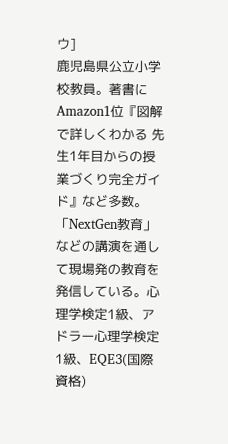ウ]
鹿児島県公立小学校教員。著書にAmazon1位『図解で詳しくわかる 先生1年目からの授業づくり完全ガイド』など多数。「NextGen教育」などの講演を通して現場発の教育を発信している。心理学検定1級、アドラー心理学検定1級、EQE3(国際資格)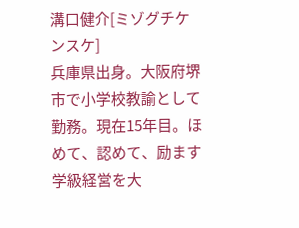溝口健介[ミゾグチケンスケ]
兵庫県出身。大阪府堺市で小学校教諭として勤務。現在15年目。ほめて、認めて、励ます学級経営を大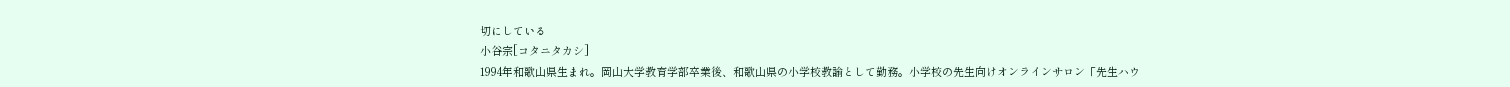切にしている
小谷宗[コタニタカシ]
1994年和歌山県生まれ。岡山大学教育学部卒業後、和歌山県の小学校教諭として勤務。小学校の先生向けオンラインサロン「先生ハウ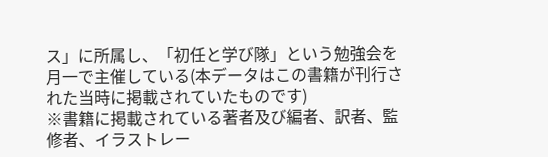ス」に所属し、「初任と学び隊」という勉強会を月一で主催している(本データはこの書籍が刊行された当時に掲載されていたものです)
※書籍に掲載されている著者及び編者、訳者、監修者、イラストレー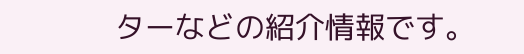ターなどの紹介情報です。